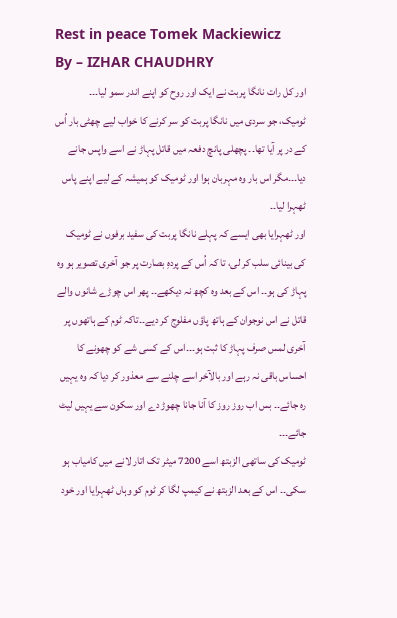Rest in peace Tomek Mackiewicz
By – IZHAR CHAUDHRY
اور کل رات نانگا پربت نے ایک اور روح کو اپنے اندر سمو لیا۔۔۔
ٹومیک، جو سردی میں نانگا پربت کو سر کرنے کا خواب لیے چھٹی بار اُس کے در پر آیا تھا۔۔ پچھلی پانچ دفعہ میں قاتل پہاڑ نے اسے واپس جانے دیا۔۔۔مگر اس بار وہ مہربان ہوا اور ٹومیک کو ہمیشہ کے لیے اپنے پاس ٹھہرا لیا۔۔
اور ٹھہرایا بھی ایسے کہ پہلے نانگا پربت کی سفید برفوں نے ٹومیک کی بینائی سلب کر لی، تا کہ اُس کے پردہِ بصارت پر جو آخری تصویر ہو وہ پہاڑ کی ہو۔۔ اس کے بعد وہ کچھ نہ دیکھے۔۔ پھر اس چوڑے شانوں والے قاتل نے اس نوجوان کے ہاتھ پاؤں مفلوج کر دیے۔۔تاکہ ٹوم کے ہاتھوں پر آخری لمس صرف پہاڑ کا ثبت ہو۔۔۔اس کے کسی شے کو چھونے کا احساس باقی نہ رہے اور بالآخر اسے چلنے سے معذور کر دیا کہ وہ یہیں رہ جائے۔۔ بس اب روز روز کا آنا جانا چھوڑ دے اور سکون سے یہیں لیٹ جائے۔۔۔
ٹومیک کی ساتھی الزبتھ اسے 7200 میٹر تک اتار لانے میں کامیاب ہو سکی۔۔ اس کے بعد الزبتھ نے کیمپ لگا کر ٹوم کو وہاں ٹھہرایا اور خود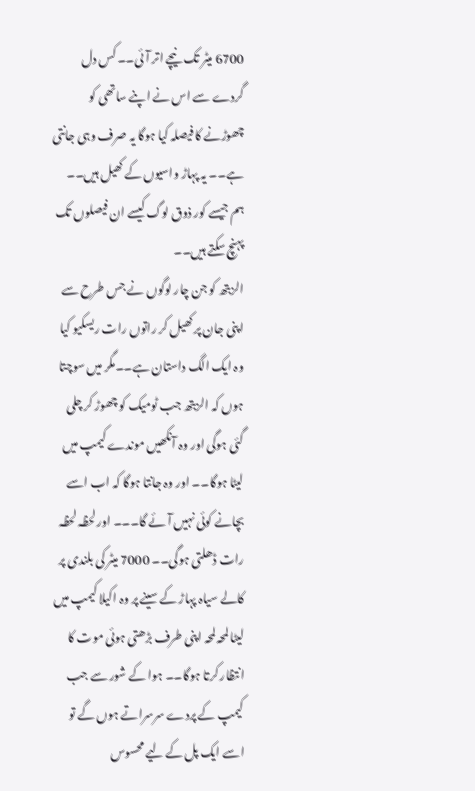6700 میٹر تک نیچے اتر آئی۔۔ کس دل گردے سے اس نے اپنے ساتھی کو چھوڑنے کا فیصلہ کیا ہوگا یہ صرف وہی جانتی ہے۔۔ یہ پہاڑ واسیوں کے کھیل ہیں۔۔ ہم جیسے کور ذوق لوگ کیسے ان فیصلوں تک پہنچ سکتے ہیں۔۔
الزبتھ کو جن چار لوگوں نے جس طرح سے اپنی جان پر کھیل کر راتوں رات ریسکیو کیا وہ ایک الگ داستان ہے۔۔مگر میں سوچتا ہوں کہ الزبتھ جب ٹومیک کو چھوڑ کر چلی گئی ہوگی اور وہ آنکھیں موندے کیمپ میں لیٹا ہوگا۔۔ اور وہ جانتا ہوگا کہ اب اسے بچانے کوئی نہیں آئے گا۔۔۔ اور لحظہ لحظہ رات ڈھلتی ہوگی۔۔ 7000 میٹر کی بلندی پر کالے سیاہ پہاڑ کے سینے پر وہ اکیلا کیمپ میں لیٹا لمحہ لمحہ اپنی طرف بڑھتی ہوئی موت کا انتظار کرتا ہوگا۔۔ ہوا کے شور سے جب کیمپ کے پردے سرسراتے ہوں گے تو اسے ایک پل کے لیے محسوس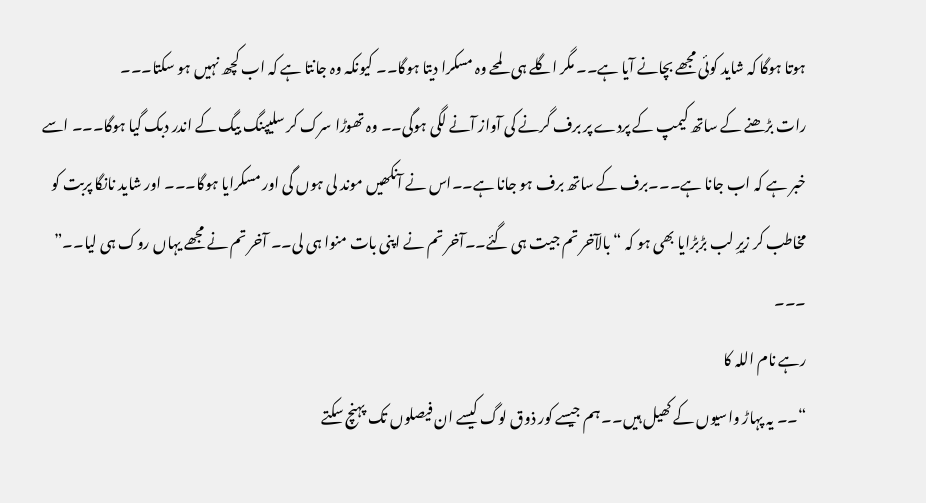ہوتا ہوگا کہ شاید کوئی مجھے بچانے آیا ہے۔۔ مگر اگلے ہی لمحے وہ مسکرا دیتا ہوگا۔۔ کیونکہ وہ جانتا ہے کہ اب کچھ نہیں ہو سکتا۔۔۔
رات بڑھنے کے ساتھ کیمپ کے پردے پر برف گرنے کی آواز آنے لگی ہوگی۔۔ وہ تھوڑا سرک کر سلیپنگ بیگ کے اندر دبک گیا ہوگا۔۔۔ اسے خبر ہے کہ اب جانا ہے۔۔۔برف کے ساتھ برف ہو جانا ہے۔۔اس نے آنکھیں موند لی ہوں گی اور مسکرایا ہوگا۔۔۔ اور شاید نانگا پربت کو مخاطب کر زیرِ لب بڑبڑایا بھی ہو کہ “بالآخر تم جیت ہی گئے۔۔آخر تم نے اپنی بات منوا ہی لی۔۔ آخر تم نے مجھے یہاں روک ہی لیا۔۔”
۔۔۔
رہے نام اللہ کا
“۔۔ یہ پہاڑ واسیوں کے کھیل ہیں۔۔ ہم جیسے کور ذوق لوگ کیسے ان فیصلوں تک پہنچ سکتے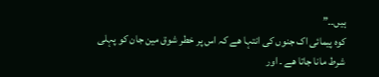ہیں۔۔”
کوہ پیمائی اک جنوں کی انتہا ھے کہ اس پر خطر شوق مین جان کو پہلی شرط مانا جاتا ھے ۔ اور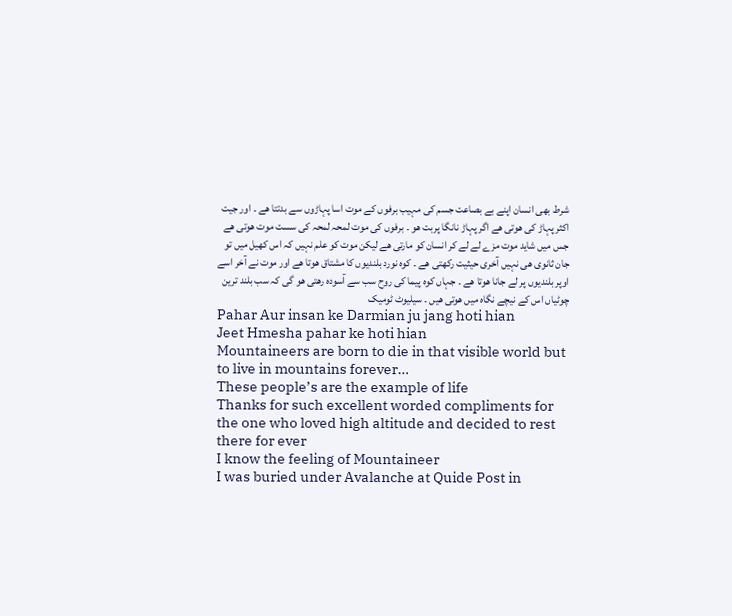شرط بھی انسان اپنے بے بصاعت جسم کی مہیب برفوں کے موت اسا پہاڑوں سے بدتتا ھے ۔ اور جیت اکثر پہاڑ کی ھوتی ھے اگر پہاڑ نانگا پربت ھو ۔ برفوں کی موت لمحہ لمحہ کی سست موت ھوتی ھے جس میں شاید موت مزے لے لے کر انسان کو مارتی ھے لیکن موت کو علم نہیں کہ اس کھیل میں تو جان ثانوی ھی نہیں آخری حیثیت رکھتی ھے ۔ کوہ نورد بلندیوں کا مشتاق ھوتا ھے اور موت نے آخر اسے اوپر بلندیوں پر لے جانا ھوتا ھے ۔ جہاں کوہ پیما کی روح سب سے آسودہ رھتی ھو گی کہ سب بلند ترین چوٹیاں اس کے نیچے نگاہ میں ھوتی ھیں ۔ سیلیوٹ ٹومیک
Pahar Aur insan ke Darmian ju jang hoti hian
Jeet Hmesha pahar ke hoti hian
Mountaineers are born to die in that visible world but to live in mountains forever…
These people’s are the example of life
Thanks for such excellent worded compliments for the one who loved high altitude and decided to rest there for ever
I know the feeling of Mountaineer
I was buried under Avalanche at Quide Post in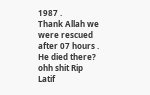1987 .
Thank Allah we were rescued after 07 hours .
He died there? ohh shit Rip
Latif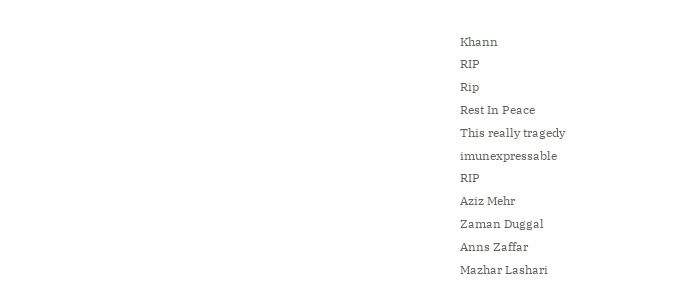Khann
RIP
Rip
Rest In Peace
This really tragedy
imunexpressable
RIP
Aziz Mehr
Zaman Duggal
Anns Zaffar
Mazhar Lashari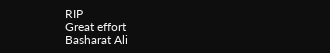RIP
Great effort
Basharat Ali